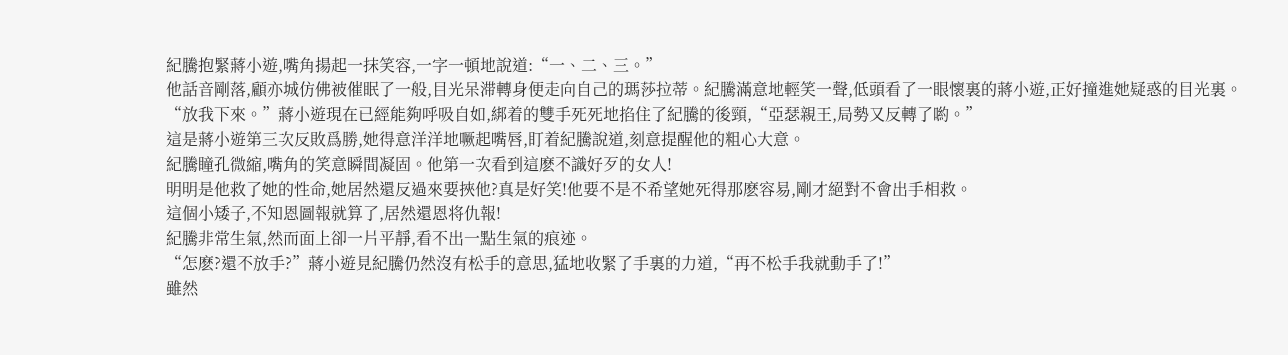紀騰抱緊蔣小遊,嘴角揚起一抹笑容,一字一頓地說道:“一、二、三。”
他話音剛落,顧亦城仿佛被催眠了一般,目光呆滞轉身便走向自己的瑪莎拉蒂。紀騰滿意地輕笑一聲,低頭看了一眼懷裏的蔣小遊,正好撞進她疑惑的目光裏。
“放我下來。”蔣小遊現在已經能夠呼吸自如,綁着的雙手死死地掐住了紀騰的後頸,“亞瑟親王,局勢又反轉了喲。”
這是蔣小遊第三次反敗爲勝,她得意洋洋地噘起嘴唇,盯着紀騰說道,刻意提醒他的粗心大意。
紀騰瞳孔微縮,嘴角的笑意瞬間凝固。他第一次看到這麽不識好歹的女人!
明明是他救了她的性命,她居然還反過來要挾他?真是好笑!他要不是不希望她死得那麽容易,剛才絕對不會出手相救。
這個小矮子,不知恩圖報就算了,居然還恩将仇報!
紀騰非常生氣,然而面上卻一片平靜,看不出一點生氣的痕迹。
“怎麽?還不放手?”蔣小遊見紀騰仍然沒有松手的意思,猛地收緊了手裏的力道,“再不松手我就動手了!”
雖然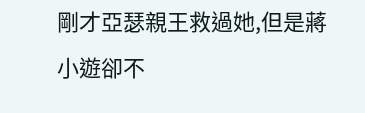剛才亞瑟親王救過她,但是蔣小遊卻不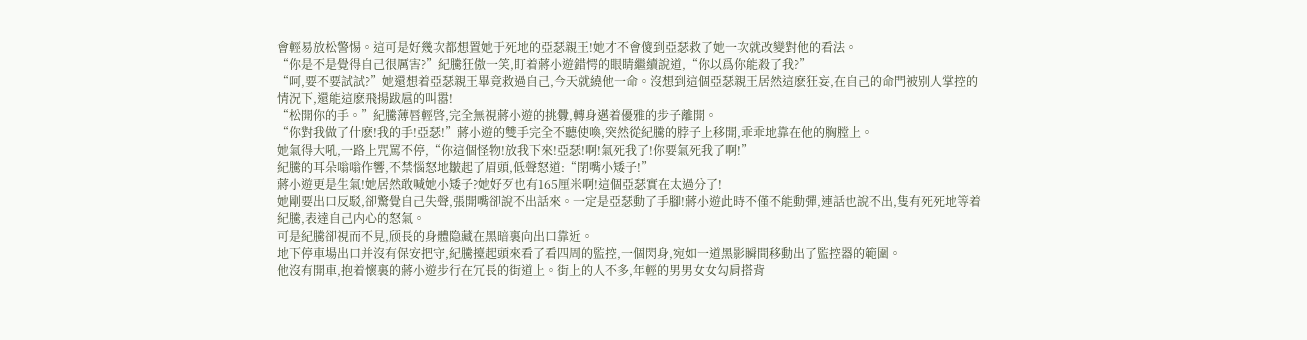會輕易放松警惕。這可是好幾次都想置她于死地的亞瑟親王!她才不會傻到亞瑟救了她一次就改變對他的看法。
“你是不是覺得自己很厲害?”紀騰狂傲一笑,盯着蔣小遊錯愕的眼睛繼續說道,“你以爲你能殺了我?”
“呵,要不要試試?”她還想着亞瑟親王畢竟救過自己,今天就繞他一命。沒想到這個亞瑟親王居然這麽狂妄,在自己的命門被别人掌控的情況下,還能這麽飛揚跋扈的叫嚣!
“松開你的手。”紀騰薄唇輕啓,完全無視蔣小遊的挑釁,轉身邁着優雅的步子離開。
“你對我做了什麽!我的手!亞瑟!”蔣小遊的雙手完全不聽使喚,突然從紀騰的脖子上移開,乖乖地靠在他的胸膛上。
她氣得大吼,一路上咒罵不停,“你這個怪物!放我下來!亞瑟!啊!氣死我了!你要氣死我了啊!”
紀騰的耳朵嗡嗡作響,不禁惱怒地皺起了眉頭,低聲怒道:“閉嘴小矮子!”
蔣小遊更是生氣!她居然敢喊她小矮子?她好歹也有165厘米啊!這個亞瑟實在太過分了!
她剛要出口反駁,卻驚覺自己失聲,張開嘴卻說不出話來。一定是亞瑟動了手腳!蔣小遊此時不僅不能動彈,連話也說不出,隻有死死地等着紀騰,表達自己内心的怒氣。
可是紀騰卻視而不見,颀長的身體隐藏在黑暗裏向出口靠近。
地下停車場出口并沒有保安把守,紀騰擡起頭來看了看四周的監控,一個閃身,宛如一道黑影瞬間移動出了監控器的範圍。
他沒有開車,抱着懷裏的蔣小遊步行在冗長的街道上。街上的人不多,年輕的男男女女勾肩搭背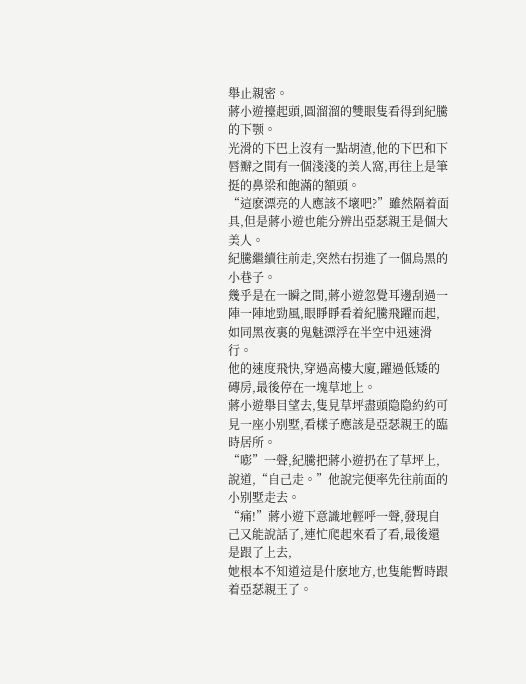舉止親密。
蔣小遊擡起頭,圓溜溜的雙眼隻看得到紀騰的下颚。
光滑的下巴上沒有一點胡渣,他的下巴和下唇瓣之間有一個淺淺的美人窩,再往上是筆挺的鼻梁和飽滿的額頭。
“這麽漂亮的人應該不壞吧?”雖然隔着面具,但是蔣小遊也能分辨出亞瑟親王是個大美人。
紀騰繼續往前走,突然右拐進了一個烏黑的小巷子。
幾乎是在一瞬之間,蔣小遊忽覺耳邊刮過一陣一陣地勁風,眼睜睜看着紀騰飛躍而起,如同黑夜裏的鬼魅漂浮在半空中迅速滑行。
他的速度飛快,穿過高樓大廈,躍過低矮的磚房,最後停在一塊草地上。
蔣小遊舉目望去,隻見草坪盡頭隐隐約約可見一座小别墅,看樣子應該是亞瑟親王的臨時居所。
“嘭”一聲,紀騰把蔣小遊扔在了草坪上,說道,“自己走。”他說完便率先往前面的小别墅走去。
“痛!”蔣小遊下意識地輕呼一聲,發現自己又能說話了,連忙爬起來看了看,最後還是跟了上去,
她根本不知道這是什麽地方,也隻能暫時跟着亞瑟親王了。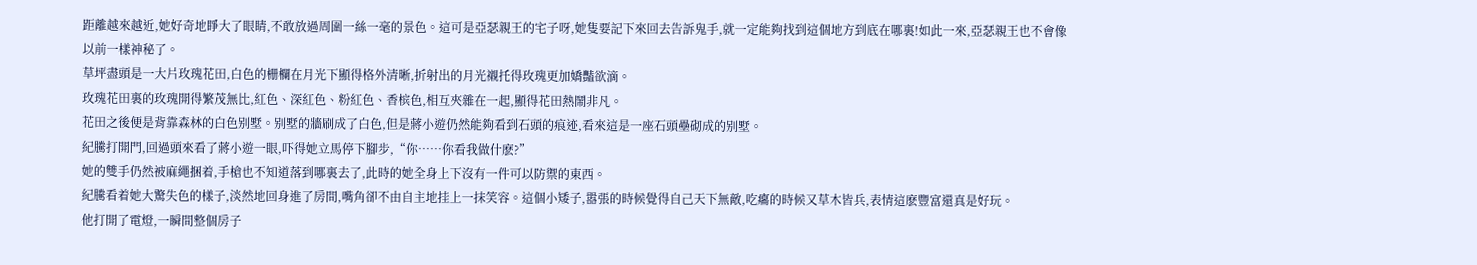距離越來越近,她好奇地睜大了眼睛,不敢放過周圍一絲一毫的景色。這可是亞瑟親王的宅子呀,她隻要記下來回去告訴鬼手,就一定能夠找到這個地方到底在哪裏!如此一來,亞瑟親王也不會像以前一樣神秘了。
草坪盡頭是一大片玫瑰花田,白色的栅欄在月光下顯得格外清晰,折射出的月光襯托得玫瑰更加嬌豔欲滴。
玫瑰花田裏的玫瑰開得繁茂無比,紅色、深紅色、粉紅色、香槟色,相互夾雜在一起,顯得花田熱鬧非凡。
花田之後便是背靠森林的白色别墅。别墅的牆刷成了白色,但是蔣小遊仍然能夠看到石頭的痕迹,看來這是一座石頭壘砌成的别墅。
紀騰打開門,回過頭來看了蔣小遊一眼,吓得她立馬停下腳步,“你……你看我做什麽?”
她的雙手仍然被麻繩捆着,手槍也不知道落到哪裏去了,此時的她全身上下沒有一件可以防禦的東西。
紀騰看着她大驚失色的樣子,淡然地回身進了房間,嘴角卻不由自主地挂上一抹笑容。這個小矮子,嚣張的時候覺得自己天下無敵,吃癟的時候又草木皆兵,表情這麽豐富還真是好玩。
他打開了電燈,一瞬間整個房子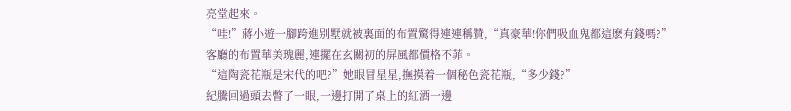亮堂起來。
“哇!”蔣小遊一腳跨進别墅就被裏面的布置驚得連連稱贊,“真豪華!你們吸血鬼都這麽有錢嗎?”
客廳的布置華美瑰麗,連擺在玄關初的屏風都價格不菲。
“這陶瓷花瓶是宋代的吧?”她眼冒星星,撫摸着一個秘色瓷花瓶,“多少錢?”
紀騰回過頭去瞥了一眼,一邊打開了桌上的紅酒一邊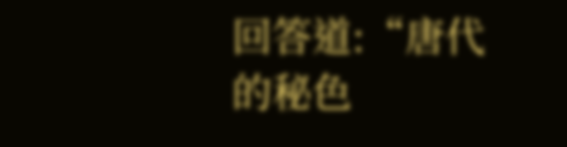回答道:“唐代的秘色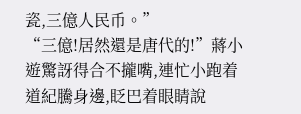瓷,三億人民币。”
“三億!居然還是唐代的!”蔣小遊驚訝得合不攏嘴,連忙小跑着道紀騰身邊,眨巴着眼睛說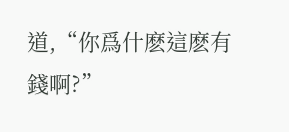道,“你爲什麽這麽有錢啊?”